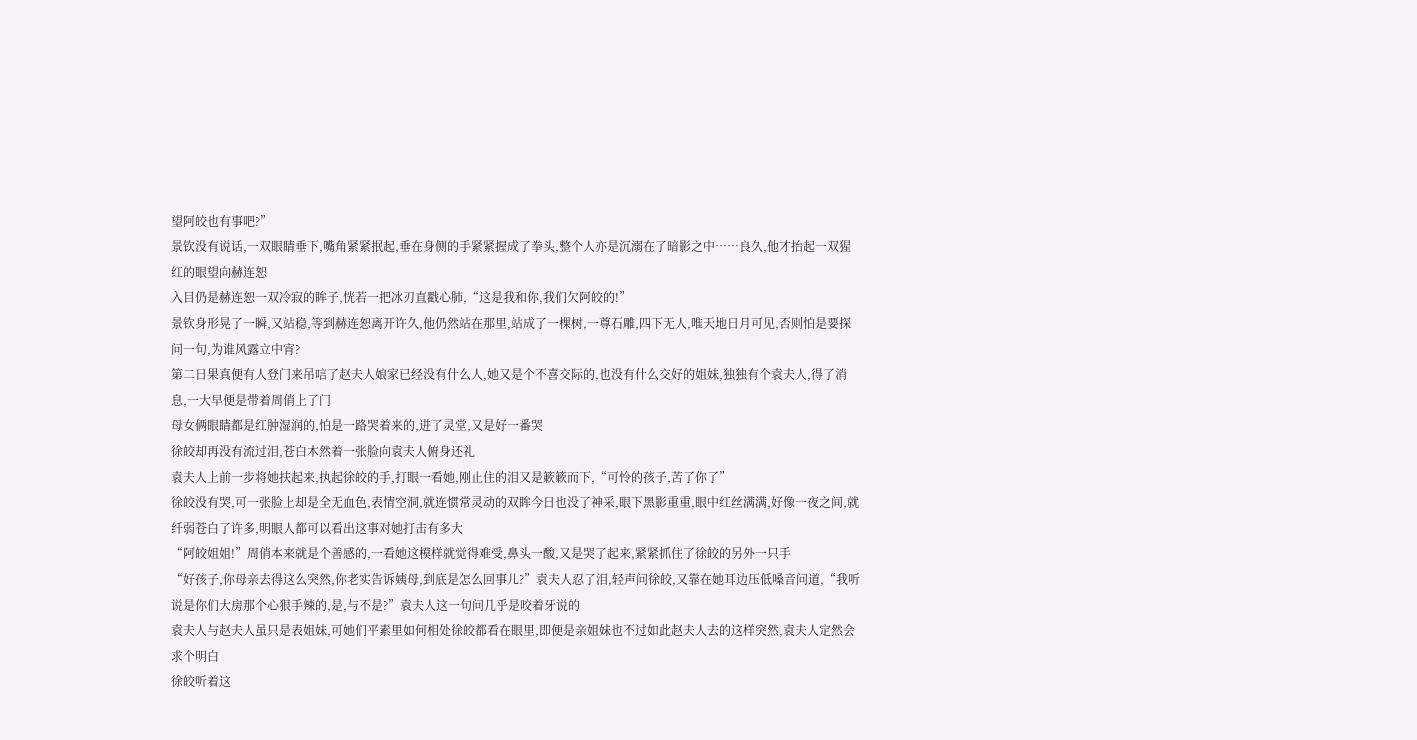望阿皎也有事吧?”
景钦没有说话,一双眼睛垂下,嘴角紧紧抿起,垂在身侧的手紧紧握成了拳头,整个人亦是沉溺在了暗影之中……良久,他才抬起一双猩红的眼望向赫连恕
入目仍是赫连恕一双冷寂的眸子,恍若一把冰刃直戳心肺,“这是我和你,我们欠阿皎的!”
景钦身形晃了一瞬,又站稳,等到赫连恕离开许久,他仍然站在那里,站成了一棵树,一尊石雕,四下无人,唯天地日月可见,否则怕是要探问一句,为谁风露立中宵?
第二日果真便有人登门来吊唁了赵夫人娘家已经没有什么人,她又是个不喜交际的,也没有什么交好的姐妹,独独有个袁夫人,得了消息,一大早便是带着周俏上了门
母女俩眼睛都是红肿湿润的,怕是一路哭着来的,进了灵堂,又是好一番哭
徐皎却再没有流过泪,苍白木然着一张脸向袁夫人俯身还礼
袁夫人上前一步将她扶起来,执起徐皎的手,打眼一看她,刚止住的泪又是簌簌而下,“可怜的孩子,苦了你了”
徐皎没有哭,可一张脸上却是全无血色,表情空洞,就连惯常灵动的双眸今日也没了神采,眼下黑影重重,眼中红丝满满,好像一夜之间,就纤弱苍白了许多,明眼人都可以看出这事对她打击有多大
“阿皎姐姐!”周俏本来就是个善感的,一看她这模样就觉得难受,鼻头一酸,又是哭了起来,紧紧抓住了徐皎的另外一只手
“好孩子,你母亲去得这么突然,你老实告诉姨母,到底是怎么回事儿?”袁夫人忍了泪,轻声问徐皎,又靠在她耳边压低嗓音问道,“我听说是你们大房那个心狠手辣的,是,与不是?”袁夫人这一句问几乎是咬着牙说的
袁夫人与赵夫人虽只是表姐妹,可她们平素里如何相处徐皎都看在眼里,即便是亲姐妹也不过如此赵夫人去的这样突然,袁夫人定然会求个明白
徐皎听着这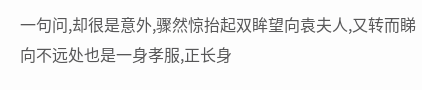一句问,却很是意外,骤然惊抬起双眸望向袁夫人,又转而睇向不远处也是一身孝服,正长身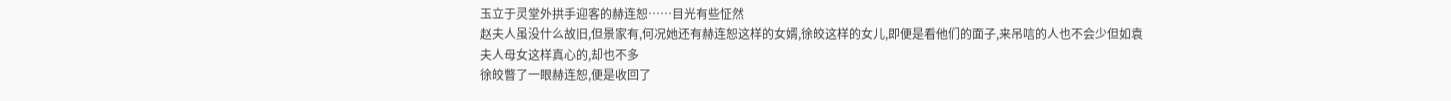玉立于灵堂外拱手迎客的赫连恕……目光有些怔然
赵夫人虽没什么故旧,但景家有,何况她还有赫连恕这样的女婿,徐皎这样的女儿,即便是看他们的面子,来吊唁的人也不会少但如袁夫人母女这样真心的,却也不多
徐皎瞥了一眼赫连恕,便是收回了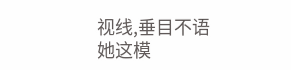视线,垂目不语
她这模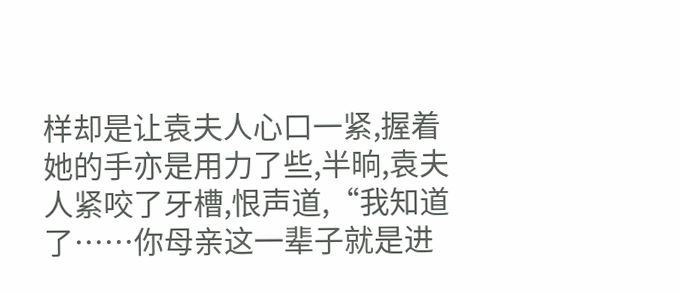样却是让袁夫人心口一紧,握着她的手亦是用力了些,半晌,袁夫人紧咬了牙槽,恨声道,“我知道了……你母亲这一辈子就是进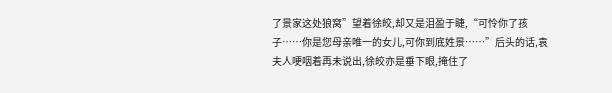了景家这处狼窝”望着徐皎,却又是泪盈于睫,“可怜你了孩子……你是您母亲唯一的女儿,可你到底姓景……”后头的话,袁夫人哽咽着再未说出,徐皎亦是垂下眼,掩住了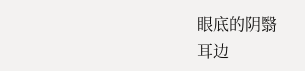眼底的阴翳
耳边